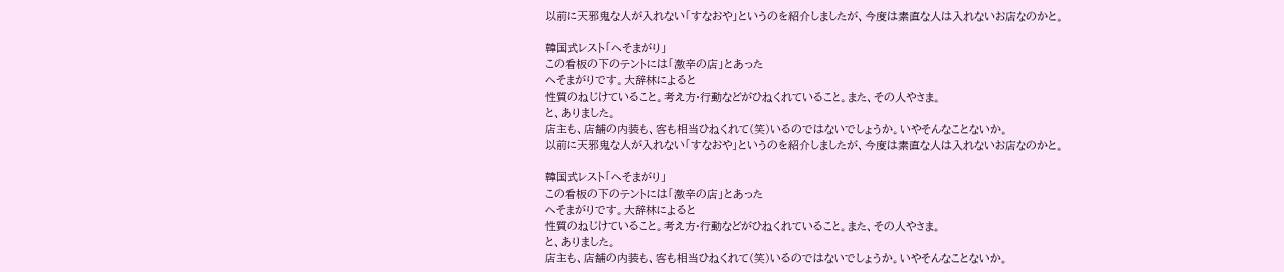以前に天邪鬼な人が入れない「すなおや」というのを紹介しましたが、今度は素直な人は入れないお店なのかと。

韓国式レスト「へそまがり」
この看板の下のテントには「激辛の店」とあった
へそまがりです。大辞林によると
性質のねじけていること。考え方·行動などがひねくれていること。また、その人やさま。
と、ありました。
店主も、店舗の内装も、客も相当ひねくれて(笑)いるのではないでしょうか。いやそんなことないか。
以前に天邪鬼な人が入れない「すなおや」というのを紹介しましたが、今度は素直な人は入れないお店なのかと。

韓国式レスト「へそまがり」
この看板の下のテントには「激辛の店」とあった
へそまがりです。大辞林によると
性質のねじけていること。考え方·行動などがひねくれていること。また、その人やさま。
と、ありました。
店主も、店舗の内装も、客も相当ひねくれて(笑)いるのではないでしょうか。いやそんなことないか。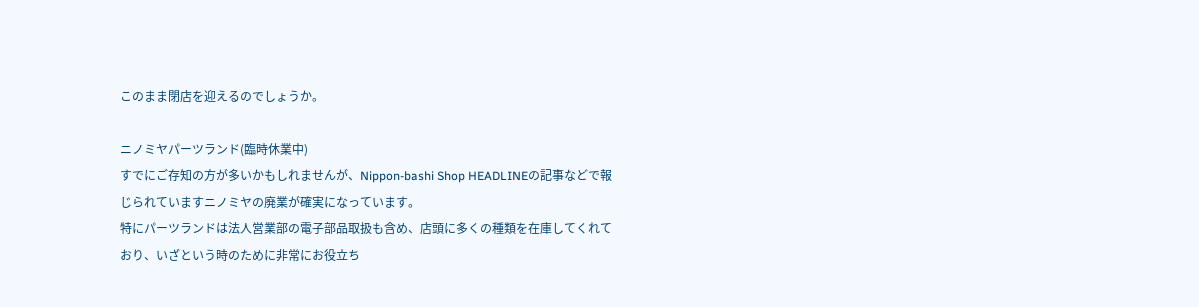このまま閉店を迎えるのでしょうか。

ニノミヤパーツランド(臨時休業中)
すでにご存知の方が多いかもしれませんが、Nippon-bashi Shop HEADLINEの記事などで報じられていますニノミヤの廃業が確実になっています。
特にパーツランドは法人営業部の電子部品取扱も含め、店頭に多くの種類を在庫してくれており、いざという時のために非常にお役立ち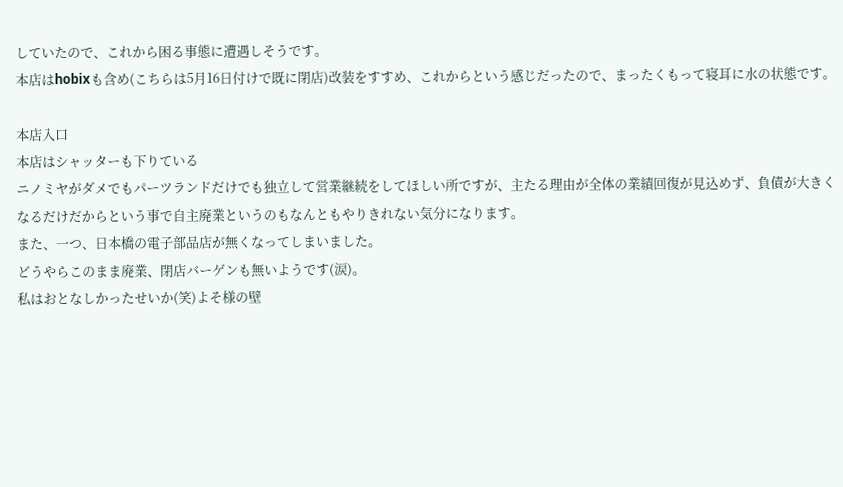していたので、これから困る事態に遭遇しそうです。
本店はhobixも含め(こちらは5月16日付けで既に閉店)改装をすすめ、これからという感じだったので、まったくもって寝耳に水の状態です。

本店入口
本店はシャッターも下りている
ニノミヤがダメでもパーツランドだけでも独立して営業継続をしてほしい所ですが、主たる理由が全体の業績回復が見込めず、負債が大きくなるだけだからという事で自主廃業というのもなんともやりきれない気分になります。
また、一つ、日本橋の電子部品店が無くなってしまいました。
どうやらこのまま廃業、閉店バーゲンも無いようです(涙)。
私はおとなしかったせいか(笑)よそ様の壁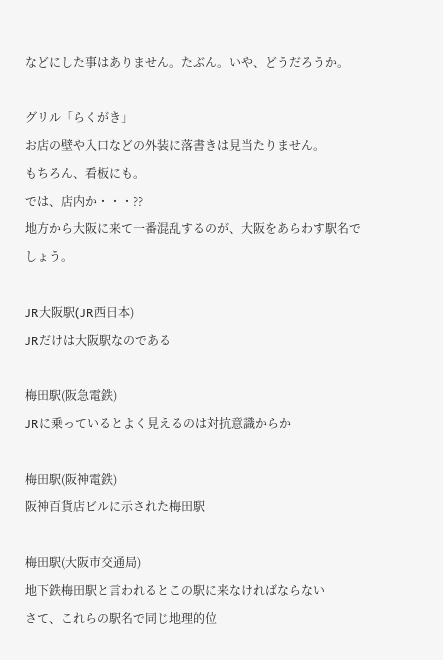などにした事はありません。たぶん。いや、どうだろうか。

グリル「らくがき」
お店の壁や入口などの外装に落書きは見当たりません。
もちろん、看板にも。
では、店内か・・・??
地方から大阪に来て一番混乱するのが、大阪をあらわす駅名でしょう。

JR大阪駅(JR西日本)
JRだけは大阪駅なのである

梅田駅(阪急電鉄)
JRに乗っているとよく見えるのは対抗意識からか

梅田駅(阪神電鉄)
阪神百貨店ビルに示された梅田駅

梅田駅(大阪市交通局)
地下鉄梅田駅と言われるとこの駅に来なければならない
さて、これらの駅名で同じ地理的位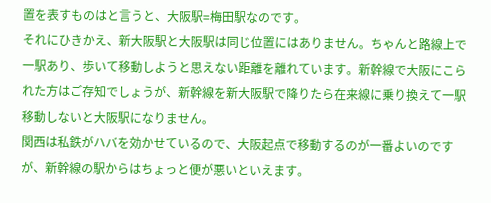置を表すものはと言うと、大阪駅=梅田駅なのです。
それにひきかえ、新大阪駅と大阪駅は同じ位置にはありません。ちゃんと路線上で一駅あり、歩いて移動しようと思えない距離を離れています。新幹線で大阪にこられた方はご存知でしょうが、新幹線を新大阪駅で降りたら在来線に乗り換えて一駅移動しないと大阪駅になりません。
関西は私鉄がハバを効かせているので、大阪起点で移動するのが一番よいのですが、新幹線の駅からはちょっと便が悪いといえます。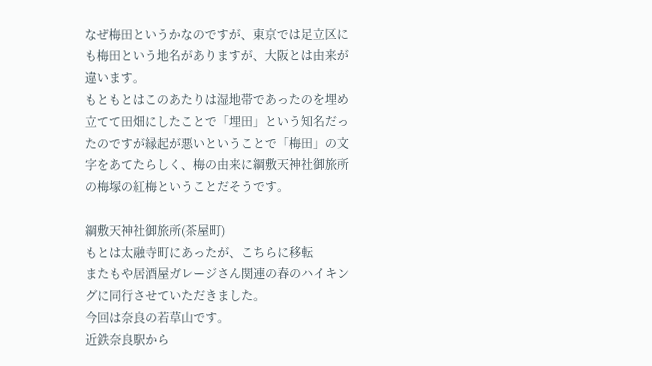なぜ梅田というかなのですが、東京では足立区にも梅田という地名がありますが、大阪とは由来が違います。
もともとはこのあたりは湿地帯であったのを埋め立てて田畑にしたことで「埋田」という知名だったのですが縁起が悪いということで「梅田」の文字をあてたらしく、梅の由来に綱敷天神社御旅所の梅塚の紅梅ということだそうです。

綱敷天神社御旅所(茶屋町)
もとは太融寺町にあったが、こちらに移転
またもや居酒屋ガレージさん関連の春のハイキングに同行させていただきました。
今回は奈良の若草山です。
近鉄奈良駅から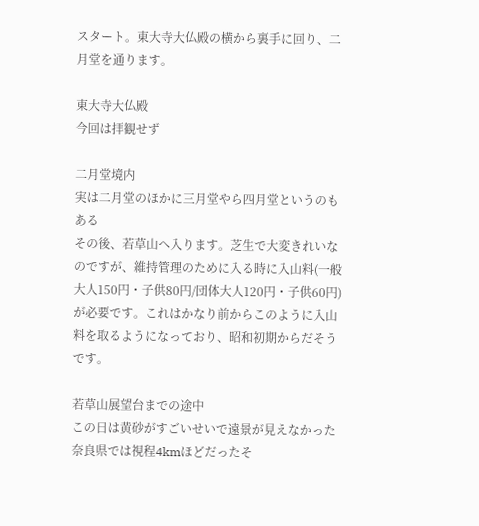スタート。東大寺大仏殿の横から裏手に回り、二月堂を通ります。

東大寺大仏殿
今回は拝観せず

二月堂境内
実は二月堂のほかに三月堂やら四月堂というのもある
その後、若草山へ入ります。芝生で大変きれいなのですが、維持管理のために入る時に入山料(一般大人150円・子供80円/団体大人120円・子供60円)が必要です。これはかなり前からこのように入山料を取るようになっており、昭和初期からだそうです。

若草山展望台までの途中
この日は黄砂がすごいせいで遠景が見えなかった
奈良県では視程4kmほどだったそ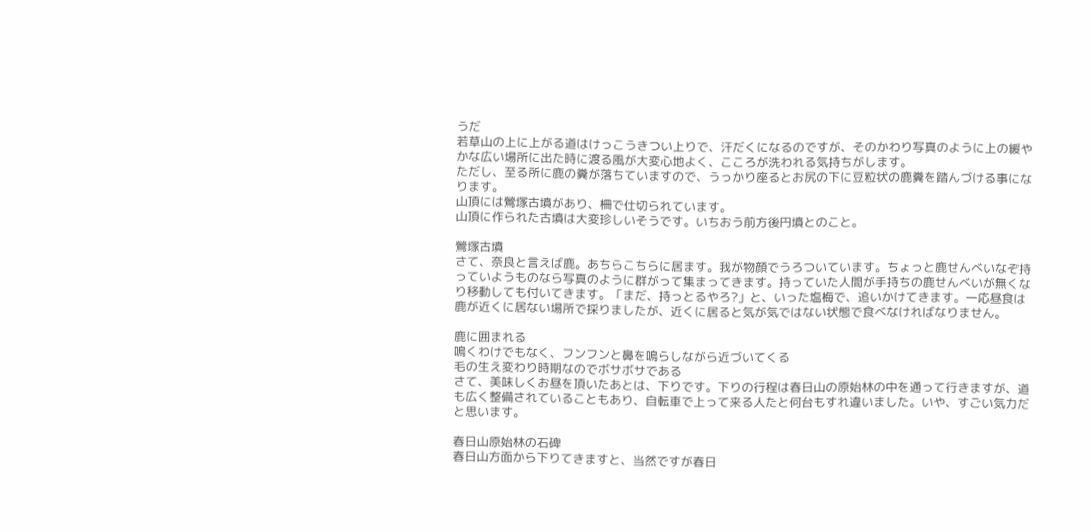うだ
若草山の上に上がる道はけっこうきつい上りで、汗だくになるのですが、そのかわり写真のように上の緩やかな広い場所に出た時に渡る風が大変心地よく、こころが洗われる気持ちがします。
ただし、至る所に鹿の糞が落ちていますので、うっかり座るとお尻の下に豆粒状の鹿糞を踏んづける事になります。
山頂には鶯塚古墳があり、柵で仕切られています。
山頂に作られた古墳は大変珍しいそうです。いちおう前方後円墳とのこと。

鶯塚古墳
さて、奈良と言えば鹿。あちらこちらに居ます。我が物顔でうろついています。ちょっと鹿せんべいなぞ持っていようものなら写真のように群がって集まってきます。持っていた人間が手持ちの鹿せんべいが無くなり移動しても付いてきます。「まだ、持っとるやろ?」と、いった塩梅で、追いかけてきます。一応昼食は鹿が近くに居ない場所で採りましたが、近くに居ると気が気ではない状態で食べなければなりません。

鹿に囲まれる
鳴くわけでもなく、フンフンと鼻を鳴らしながら近づいてくる
毛の生え変わり時期なのでボサボサである
さて、美味しくお昼を頂いたあとは、下りです。下りの行程は春日山の原始林の中を通って行きますが、道も広く整備されていることもあり、自転車で上って来る人たと何台もすれ違いました。いや、すごい気力だと思います。

春日山原始林の石碑
春日山方面から下りてきますと、当然ですが春日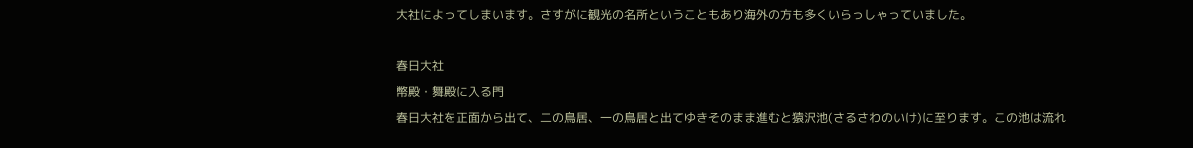大社によってしまいます。さすがに観光の名所ということもあり海外の方も多くいらっしゃっていました。

春日大社
幣殿・舞殿に入る門
春日大社を正面から出て、二の鳥居、一の鳥居と出てゆきそのまま進むと猿沢池(さるさわのいけ)に至ります。この池は流れ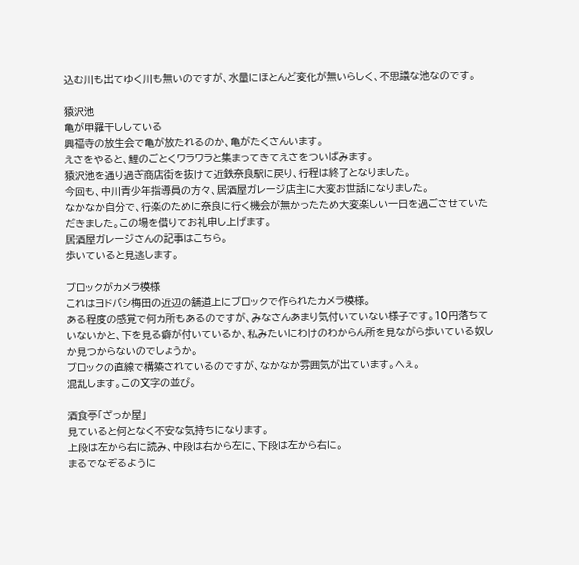込む川も出てゆく川も無いのですが、水量にほとんど変化が無いらしく、不思議な池なのです。

猿沢池
亀が甲羅干ししている
興福寺の放生会で亀が放たれるのか、亀がたくさんいます。
えさをやると、鯉のごとくワラワラと集まってきてえさをついばみます。
猿沢池を通り過ぎ商店街を抜けて近鉄奈良駅に戻り、行程は終了となりました。
今回も、中川青少年指導員の方々、居酒屋ガレージ店主に大変お世話になりました。
なかなか自分で、行楽のために奈良に行く機会が無かったため大変楽しい一日を過ごさせていただきました。この場を借りてお礼申し上げます。
居酒屋ガレージさんの記事はこちら。
歩いていると見逃します。

ブロックがカメラ模様
これはヨドバシ梅田の近辺の舗道上にブロックで作られたカメラ模様。
ある程度の感覚で何カ所もあるのですが、みなさんあまり気付いていない様子です。10円落ちていないかと、下を見る癖が付いているか、私みたいにわけのわからん所を見ながら歩いている奴しか見つからないのでしょうか。
ブロックの直線で構築されているのですが、なかなか雰囲気が出ています。へぇ。
混乱します。この文字の並び。

酒食亭「ざっか屋」
見ていると何となく不安な気持ちになります。
上段は左から右に読み、中段は右から左に、下段は左から右に。
まるでなぞるように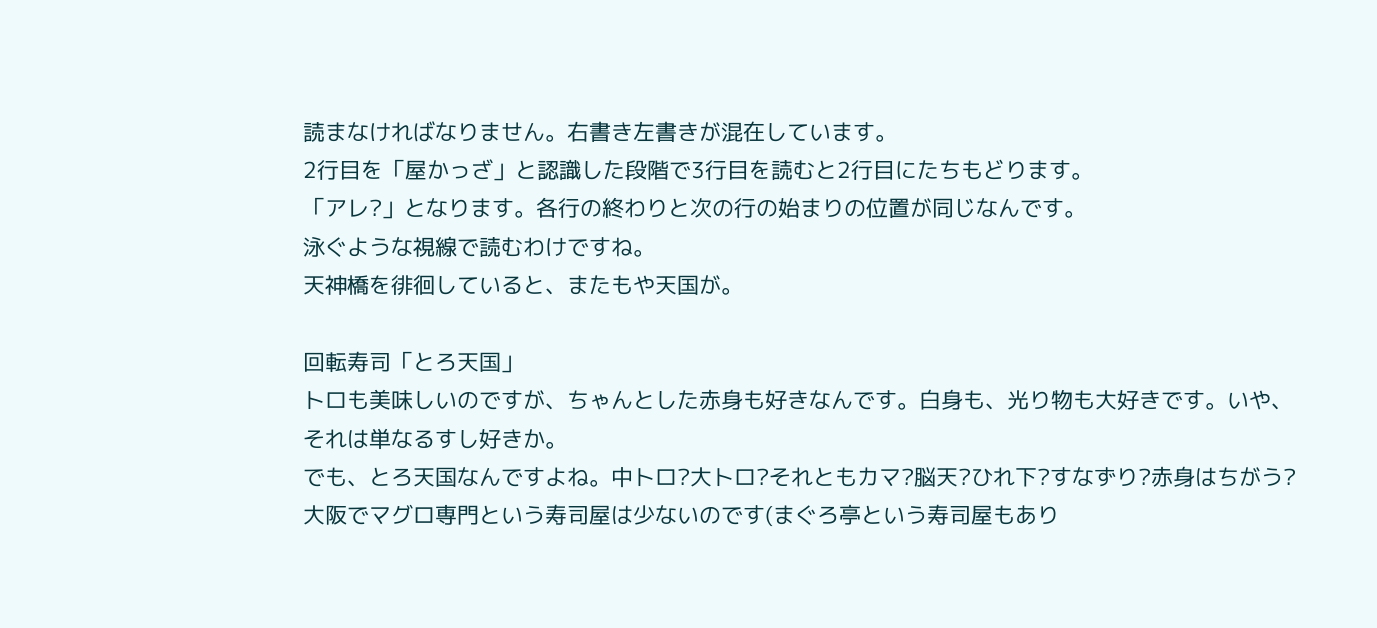読まなければなりません。右書き左書きが混在しています。
2行目を「屋かっざ」と認識した段階で3行目を読むと2行目にたちもどります。
「アレ?」となります。各行の終わりと次の行の始まりの位置が同じなんです。
泳ぐような視線で読むわけですね。
天神橋を徘徊していると、またもや天国が。

回転寿司「とろ天国」
トロも美味しいのですが、ちゃんとした赤身も好きなんです。白身も、光り物も大好きです。いや、それは単なるすし好きか。
でも、とろ天国なんですよね。中トロ?大トロ?それともカマ?脳天?ひれ下?すなずり?赤身はちがう?
大阪でマグロ専門という寿司屋は少ないのです(まぐろ亭という寿司屋もあり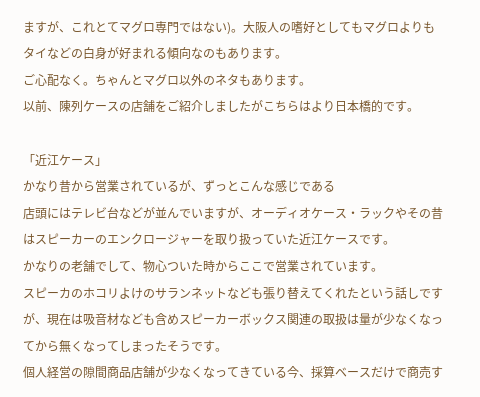ますが、これとてマグロ専門ではない)。大阪人の嗜好としてもマグロよりもタイなどの白身が好まれる傾向なのもあります。
ご心配なく。ちゃんとマグロ以外のネタもあります。
以前、陳列ケースの店舗をご紹介しましたがこちらはより日本橋的です。

「近江ケース」
かなり昔から営業されているが、ずっとこんな感じである
店頭にはテレビ台などが並んでいますが、オーディオケース・ラックやその昔はスピーカーのエンクロージャーを取り扱っていた近江ケースです。
かなりの老舗でして、物心ついた時からここで営業されています。
スピーカのホコリよけのサランネットなども張り替えてくれたという話しですが、現在は吸音材なども含めスピーカーボックス関連の取扱は量が少なくなってから無くなってしまったそうです。
個人経営の隙間商品店舗が少なくなってきている今、採算ベースだけで商売す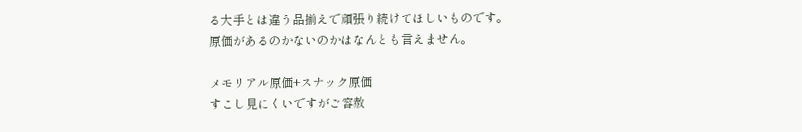る大手とは違う品揃えで頑張り続けてほしいものです。
原価があるのかないのかはなんとも言えません。

メモリアル原価+スナック原価
すこし見にくいですがご容赦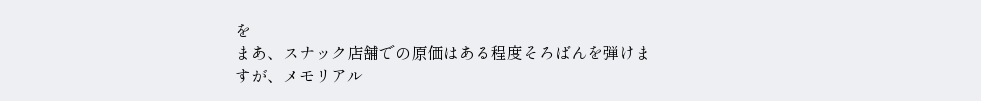を
まあ、スナック店舗での原価はある程度そろばんを弾けますが、メモリアル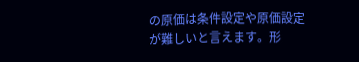の原価は条件設定や原価設定が難しいと言えます。形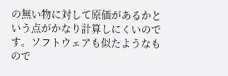の無い物に対して原価があるかという点がかなり計算しにくいのです。ソフトウェアも似たようなもので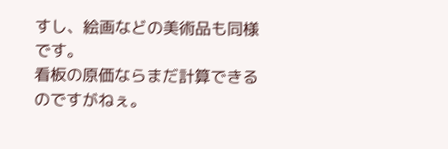すし、絵画などの美術品も同様です。
看板の原価ならまだ計算できるのですがねぇ。